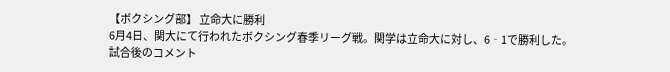【ボクシング部】 立命大に勝利
6月4日、関大にて行われたボクシング春季リーグ戦。関学は立命大に対し、6‐1で勝利した。
試合後のコメント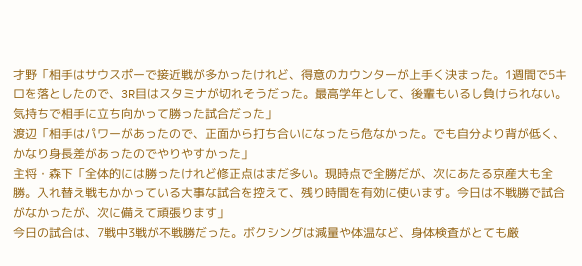才野「相手はサウスポーで接近戦が多かったけれど、得意のカウンターが上手く決まった。1週間で5キロを落としたので、3R目はスタミナが切れそうだった。最高学年として、後輩もいるし負けられない。気持ちで相手に立ち向かって勝った試合だった」
渡辺「相手はパワーがあったので、正面から打ち合いになったら危なかった。でも自分より背が低く、かなり身長差があったのでやりやすかった」
主将・森下「全体的には勝ったけれど修正点はまだ多い。現時点で全勝だが、次にあたる京産大も全勝。入れ替え戦もかかっている大事な試合を控えて、残り時間を有効に使います。今日は不戦勝で試合がなかったが、次に備えて頑張ります」
今日の試合は、7戦中3戦が不戦勝だった。ボクシングは減量や体温など、身体検査がとても厳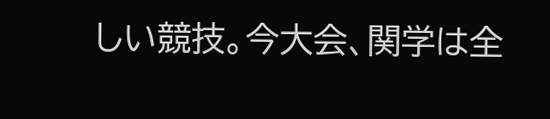しい競技。今大会、関学は全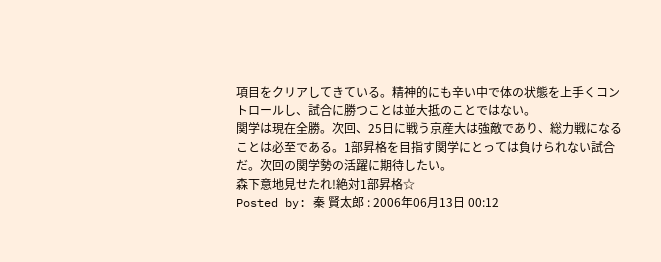項目をクリアしてきている。精神的にも辛い中で体の状態を上手くコントロールし、試合に勝つことは並大抵のことではない。
関学は現在全勝。次回、25日に戦う京産大は強敵であり、総力戦になることは必至である。1部昇格を目指す関学にとっては負けられない試合だ。次回の関学勢の活躍に期待したい。
森下意地見せたれ!絶対1部昇格☆
Posted by: 秦 賢太郎 : 2006年06月13日 00:12